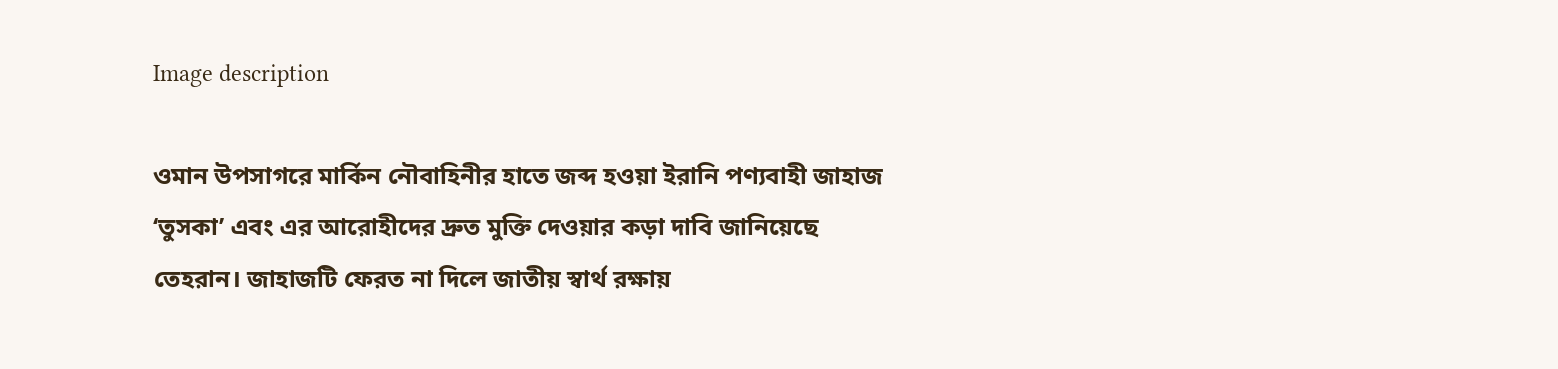Image description

ওমান উপসাগরে মার্কিন নৌবাহিনীর হাতে জব্দ হওয়া ইরানি পণ্যবাহী জাহাজ ‘তুসকা’ এবং এর আরোহীদের দ্রুত মুক্তি দেওয়ার কড়া দাবি জানিয়েছে তেহরান। জাহাজটি ফেরত না দিলে জাতীয় স্বার্থ রক্ষায়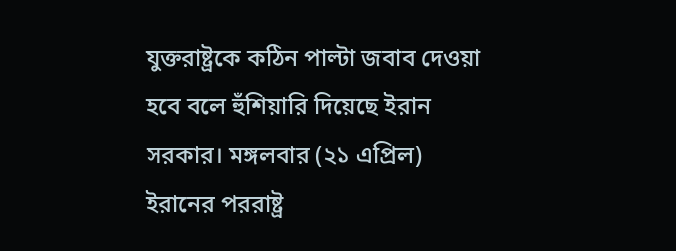যুক্তরাষ্ট্রকে কঠিন পাল্টা জবাব দেওয়া হবে বলে হুঁশিয়ারি দিয়েছে ইরান সরকার। মঙ্গলবার (২১ এপ্রিল) ইরানের পররাষ্ট্র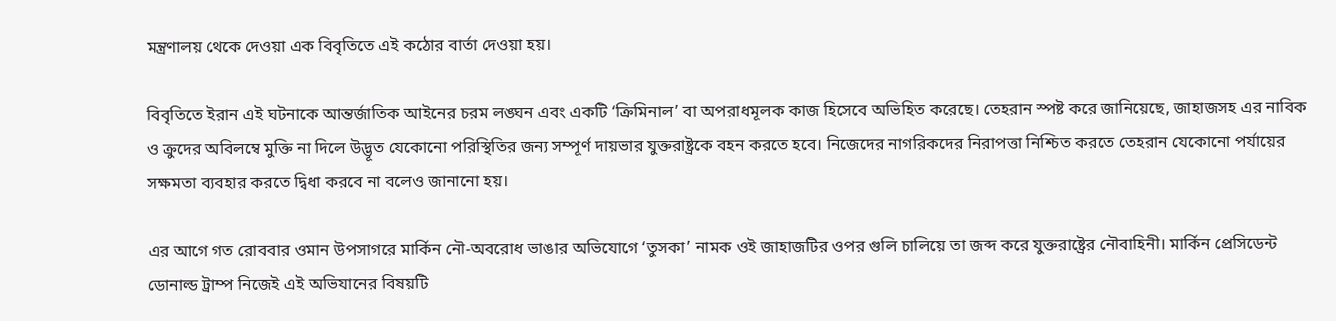মন্ত্রণালয় থেকে দেওয়া এক বিবৃতিতে এই কঠোর বার্তা দেওয়া হয়।

বিবৃতিতে ইরান এই ঘটনাকে আন্তর্জাতিক আইনের চরম লঙ্ঘন এবং একটি ‘ক্রিমিনাল’ বা অপরাধমূলক কাজ হিসেবে অভিহিত করেছে। তেহরান স্পষ্ট করে জানিয়েছে, জাহাজসহ এর নাবিক ও ক্রুদের অবিলম্বে মুক্তি না দিলে উদ্ভূত যেকোনো পরিস্থিতির জন্য সম্পূর্ণ দায়ভার যুক্তরাষ্ট্রকে বহন করতে হবে। নিজেদের নাগরিকদের নিরাপত্তা নিশ্চিত করতে তেহরান যেকোনো পর্যায়ের সক্ষমতা ব্যবহার করতে দ্বিধা করবে না বলেও জানানো হয়।

এর আগে গত রোববার ওমান উপসাগরে মার্কিন নৌ-অবরোধ ভাঙার অভিযোগে ‘তুসকা’ নামক ওই জাহাজটির ওপর গুলি চালিয়ে তা জব্দ করে যুক্তরাষ্ট্রের নৌবাহিনী। মার্কিন প্রেসিডেন্ট ডোনাল্ড ট্রাম্প নিজেই এই অভিযানের বিষয়টি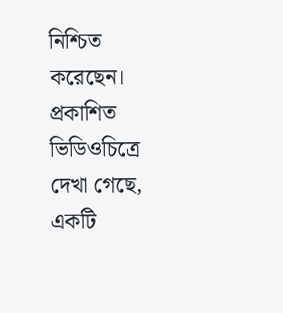নিশ্চিত করেছেন। প্রকাশিত ভিডিওচিত্রে দেখা গেছে, একটি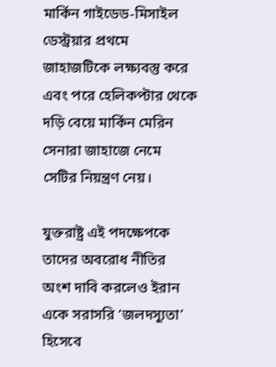মার্কিন গাইডেড-মিসাইল ডেস্ট্রয়ার প্রথমে জাহাজটিকে লক্ষ্যবস্তু করে এবং পরে হেলিকপ্টার থেকে দড়ি বেয়ে মার্কিন মেরিন সেনারা জাহাজে নেমে সেটির নিয়ন্ত্রণ নেয়।

যুক্তরাষ্ট্র এই পদক্ষেপকে তাদের অবরোধ নীতির অংশ দাবি করলেও ইরান একে সরাসরি ‘জলদস্যুতা’ হিসেবে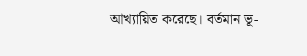আখ্যায়িত করেছে। বর্তমান ভূ-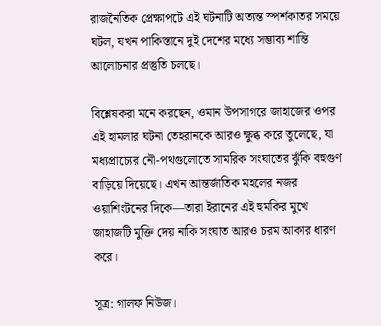রাজনৈতিক প্রেক্ষাপটে এই ঘটনাটি অত্যন্ত স্পর্শকাতর সময়ে ঘটল, যখন পাকিস্তানে দুই দেশের মধ্যে সম্ভাব্য শান্তি আলোচনার প্রস্তুতি চলছে।

বিশ্লেষকরা মনে করছেন, ওমান উপসাগরে জাহাজের ওপর এই হামলার ঘটনা তেহরানকে আরও ক্ষুব্ধ করে তুলেছে, যা মধ্যপ্রাচ্যের নৌ-পথগুলোতে সামরিক সংঘাতের ঝুঁকি বহুগুণ বাড়িয়ে দিয়েছে। এখন আন্তর্জাতিক মহলের নজর ওয়াশিংটনের দিকে—তারা ইরানের এই হুমকির মুখে জাহাজটি মুক্তি দেয় নাকি সংঘাত আরও চরম আকার ধারণ করে।

সূত্র: গালফ নিউজ।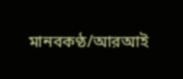মানবকণ্ঠ/আরআই